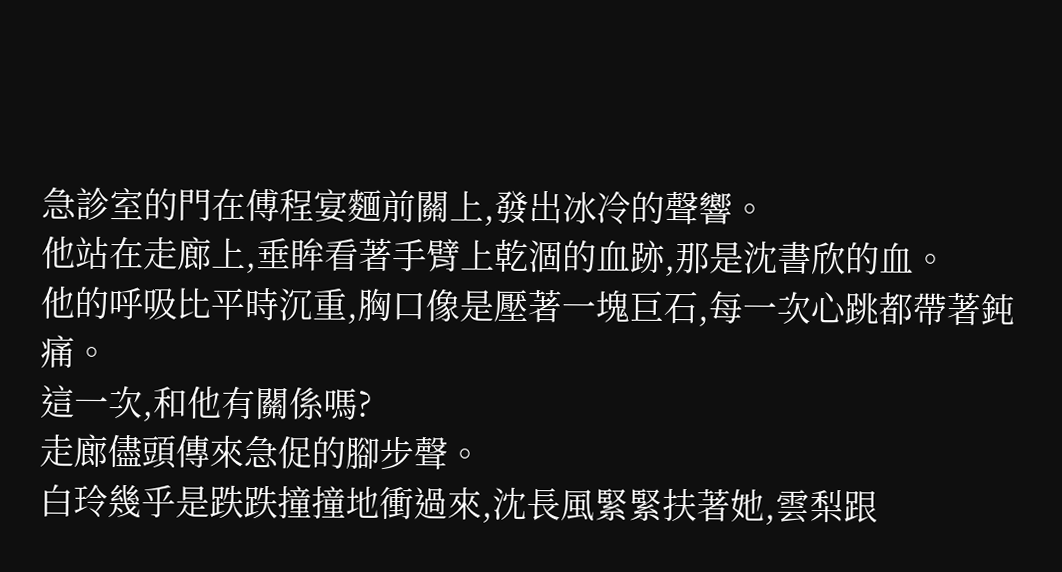急診室的門在傅程宴麵前關上,發出冰冷的聲響。
他站在走廊上,垂眸看著手臂上乾涸的血跡,那是沈書欣的血。
他的呼吸比平時沉重,胸口像是壓著一塊巨石,每一次心跳都帶著鈍痛。
這一次,和他有關係嗎?
走廊儘頭傳來急促的腳步聲。
白玲幾乎是跌跌撞撞地衝過來,沈長風緊緊扶著她,雲梨跟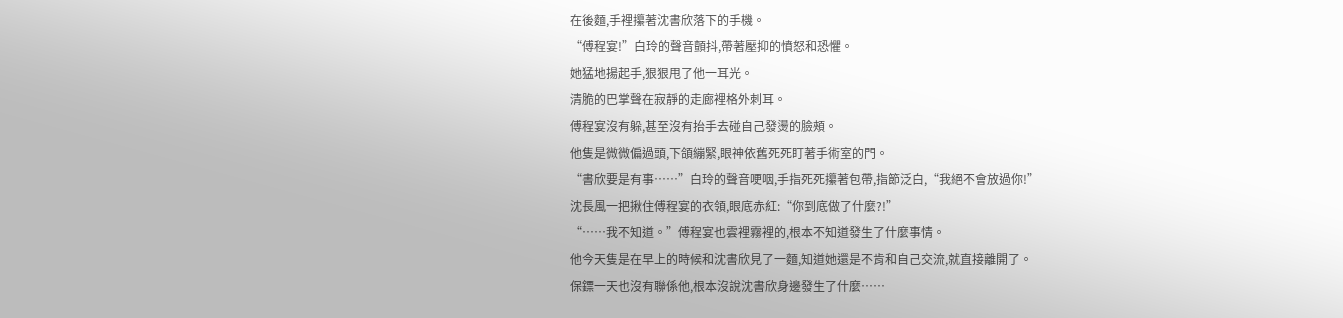在後麵,手裡攥著沈書欣落下的手機。
“傅程宴!”白玲的聲音顫抖,帶著壓抑的憤怒和恐懼。
她猛地揚起手,狠狠甩了他一耳光。
清脆的巴掌聲在寂靜的走廊裡格外刺耳。
傅程宴沒有躲,甚至沒有抬手去碰自己發燙的臉頰。
他隻是微微偏過頭,下頜繃緊,眼神依舊死死盯著手術室的門。
“書欣要是有事……”白玲的聲音哽咽,手指死死攥著包帶,指節泛白,“我絕不會放過你!”
沈長風一把揪住傅程宴的衣領,眼底赤紅:“你到底做了什麼?!”
“……我不知道。”傅程宴也雲裡霧裡的,根本不知道發生了什麼事情。
他今天隻是在早上的時候和沈書欣見了一麵,知道她還是不肯和自己交流,就直接離開了。
保鏢一天也沒有聯係他,根本沒說沈書欣身邊發生了什麼……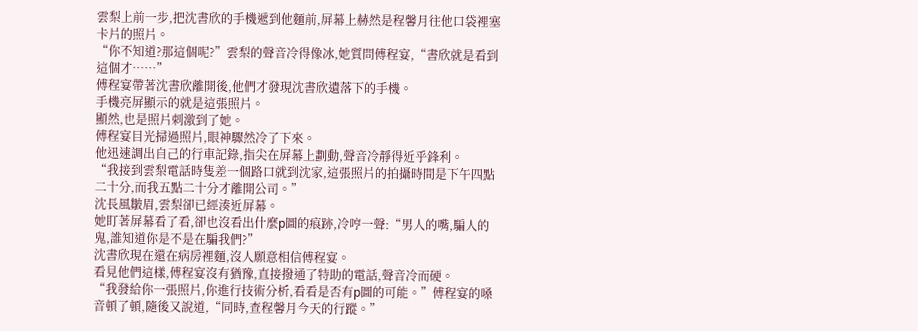雲梨上前一步,把沈書欣的手機遞到他麵前,屏幕上赫然是程馨月往他口袋裡塞卡片的照片。
“你不知道?那這個呢?”雲梨的聲音冷得像冰,她質問傅程宴,“書欣就是看到這個才……”
傅程宴帶著沈書欣離開後,他們才發現沈書欣遺落下的手機。
手機亮屏顯示的就是這張照片。
顯然,也是照片刺激到了她。
傅程宴目光掃過照片,眼神驟然冷了下來。
他迅速調出自己的行車記錄,指尖在屏幕上劃動,聲音冷靜得近乎鋒利。
“我接到雲梨電話時隻差一個路口就到沈家,這張照片的拍攝時間是下午四點二十分,而我五點二十分才離開公司。”
沈長風皺眉,雲梨卻已經湊近屏幕。
她盯著屏幕看了看,卻也沒看出什麼p圖的痕跡,冷哼一聲:“男人的嘴,騙人的鬼,誰知道你是不是在騙我們?”
沈書欣現在還在病房裡麵,沒人願意相信傅程宴。
看見他們這樣,傅程宴沒有猶豫,直接撥通了特助的電話,聲音冷而硬。
“我發給你一張照片,你進行技術分析,看看是否有p圖的可能。”傅程宴的嗓音頓了頓,隨後又說道,“同時,查程馨月今天的行蹤。”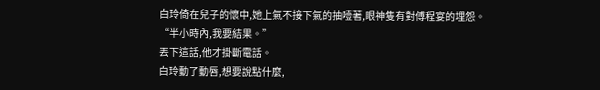白玲倚在兒子的懷中,她上氣不接下氣的抽噎著,眼神隻有對傅程宴的埋怨。
“半小時內,我要結果。”
丟下這話,他才掛斷電話。
白玲動了動唇,想要說點什麼,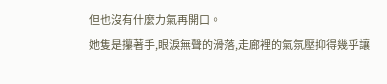但也沒有什麼力氣再開口。
她隻是攥著手,眼淚無聲的滑落,走廊裡的氣氛壓抑得幾乎讓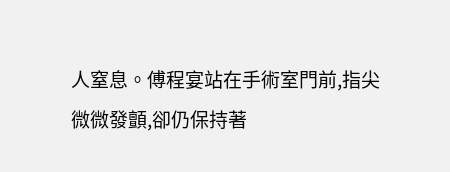人窒息。傅程宴站在手術室門前,指尖微微發顫,卻仍保持著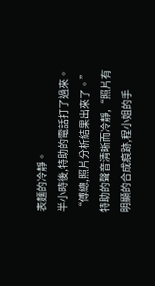表麵的冷靜。
半小時後,特助的電話打了過來。
“傅總,照片分析結果出來了。”特助的聲音清晰而冷靜,“照片有明顯的合成痕跡,程小姐的手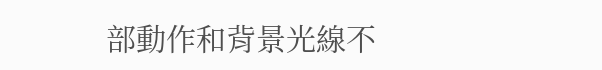部動作和背景光線不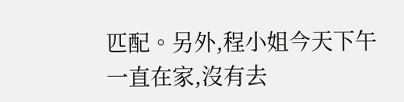匹配。另外,程小姐今天下午一直在家,沒有去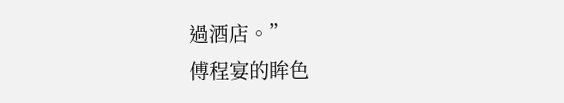過酒店。”
傅程宴的眸色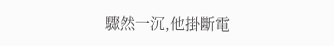驟然一沉,他掛斷電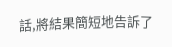話,將結果簡短地告訴了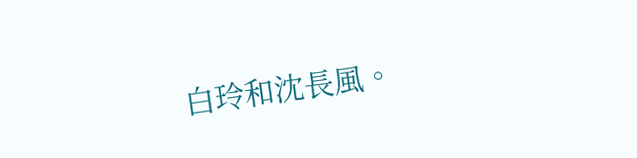白玲和沈長風。